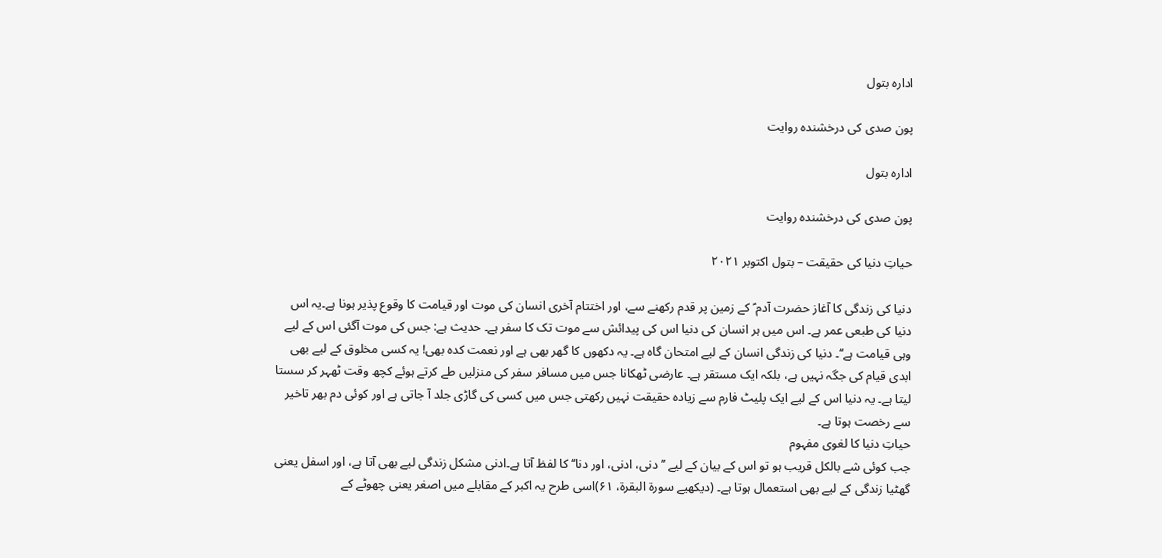ادارہ بتول

پون صدی کی درخشندہ روایت

ادارہ بتول

پون صدی کی درخشندہ روایت

حیاتِ دنیا کی حقیقت – بتول اکتوبر ۲۰۲۱

دنیا کی زندگی کا آغاز حضرت آدم ؑ کے زمین پر قدم رکھنے سے، اور اختتام آخری انسان کی موت اور قیامت کا وقوع پذیر ہونا ہے۔یہ اس دنیا کی طبعی عمر ہے۔ اس میں ہر انسان کی دنیا اس کی پیدائش سے موت تک کا سفر ہے۔ حدیث ہے: جس کی موت آگئی اس کے لیے وہی قیامت ہے‘‘۔ دنیا کی زندگی انسان کے لیے امتحان گاہ ہے۔ یہ دکھوں کا گھر بھی ہے اور نعمت کدہ بھی! یہ کسی مخلوق کے لیے بھی ابدی قیام کی جگہ نہیں ہے، بلکہ ایک مستقر ہے۔ عارضی ٹھکانا جس میں مسافر سفر کی منزلیں طے کرتے ہوئے کچھ وقت ٹھہر کر سستا لیتا ہے۔ یہ دنیا اس کے لیے ایک پلیٹ فارم سے زیادہ حقیقت نہیں رکھتی جس میں کسی کی گاڑی جلد آ جاتی ہے اور کوئی دم بھر تاخیر سے رخصت ہوتا ہے۔
حیاتِ دنیا کا لغوی مفہوم
جب کوئی شے بالکل قریب ہو تو اس کے بیان کے لیے ’’دنی، ادنی، اور دنا‘‘ کا لفظ آتا ہے۔ادنی مشکل زندگی لیے بھی آتا ہے، اور اسفل یعنی گھٹیا زندگی کے لیے بھی استعمال ہوتا ہے۔ (دیکھیے سورۃ البقرۃ، ۶۱)اسی طرح یہ اکبر کے مقابلے میں اصغر یعنی چھوٹے کے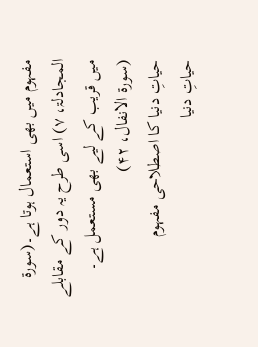مفہوم میں بھی استعمال ہوتا ہے۔(سورۃ المجادلۃ، ۷) اسی طرح یہ دور کے مقابلے میں قریب کے لیے بھی مستعمل ہے۔ (سورۃ الانفال، ۴۲)
حیاتِ دنیا کا اصطلاحی مفہوم
حیاتِ دنیا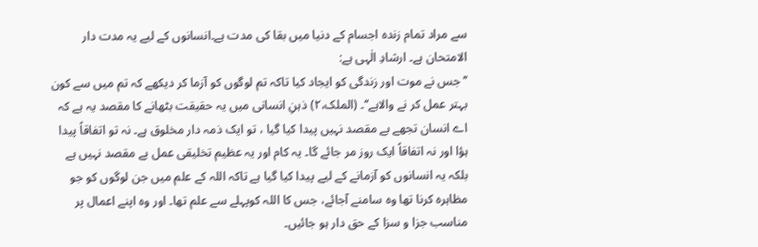سے مراد تمام زندہ اجسام کے دنیا میں بقا کی مدت ہے۔انسانوں کے لیے یہ مدت دار الامتحان ہے۔ ارشادِ الٰہی ہے:
’’جس نے موت اور زندگی کو ایجاد کیا تاکہ تم لوگوں کو آزما کر دیکھے کہ تم میں سے کون بہتر عمل کر نے والاہے‘‘۔ (الملک،۲) ذہنِ انسانی میں یہ حقیقت بٹھانے کا مقصد یہ ہے کہ اے انسان تجھے بے مقصد نہیں پیدا کیا گیا ، تو ایک ذمہ دار مخلوق ہے۔ نہ تو اتفاقاً پیدا ہؤا اور نہ اتفاقاً ایک روز مر جائے گا۔ یہ کام اور یہ عظیم تخلیقی عمل بے مقصد نہیں ہے بلکہ یہ انسانوں کو آزمانے کے لیے پیدا کیا گیا ہے تاکہ اللہ کے علم میں جن لوگوں کو جو مظاہرہ کرنا تھا وہ سامنے آجائے، جس کا اللہ کوپہلے سے علم تھا۔ اور وہ اپنے اعمال پر مناسب جزا و سزا کے حق دار ہو جائیں۔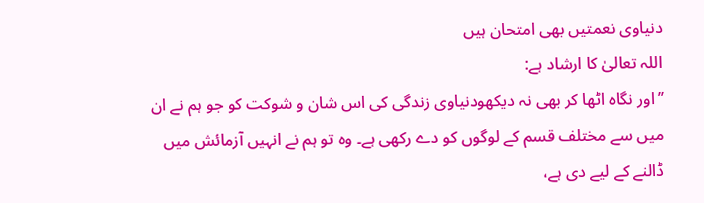دنیاوی نعمتیں بھی امتحان ہیں
اللہ تعالیٰ کا ارشاد ہے:
’’اور نگاہ اٹھا کر بھی نہ دیکھودنیاوی زندگی کی اس شان و شوکت کو جو ہم نے ان میں سے مختلف قسم کے لوگوں کو دے رکھی ہے۔ وہ تو ہم نے انہیں آزمائش میں ڈالنے کے لیے دی ہے،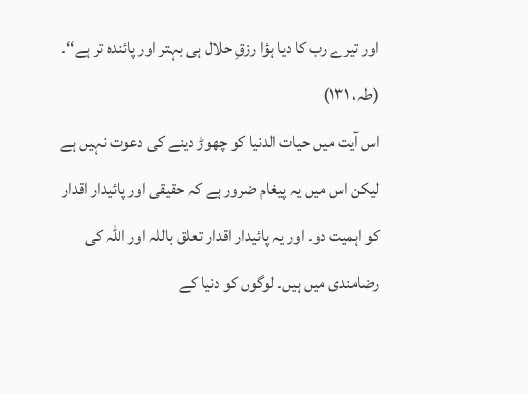اور تیرے رب کا دیا ہؤا رزقِ حلال ہی بہتر اور پائندہ تر ہے‘‘۔ (طہ، ۱۳۱)
اس آیت میں حیات الدنیا کو چھوڑ دینے کی دعوت نہیں ہے لیکن اس میں یہ پیغام ضرور ہے کہ حقیقی اور پائیدار اقدار کو اہمیت دو۔ اور یہ پائیدار اقدار تعلق باللہ اور اللہ کی رضامندی میں ہیں۔ لوگوں کو دنیا کے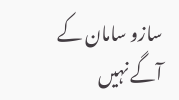سازو سامان کے آگے نہیں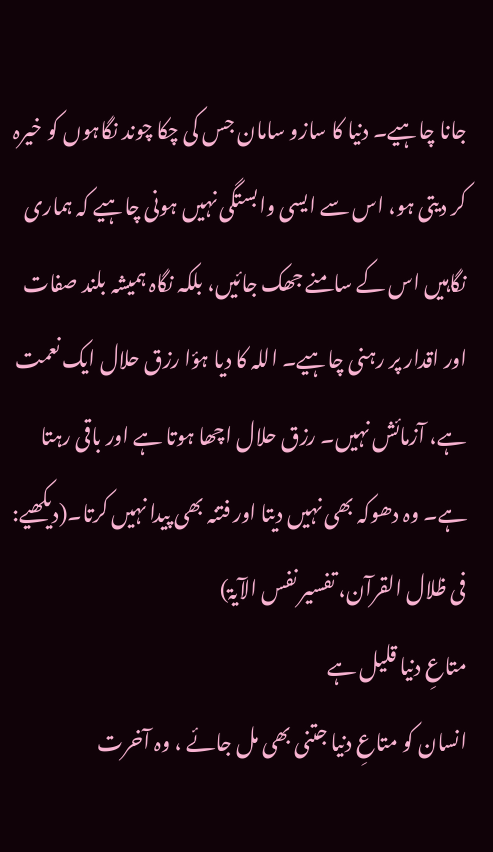جانا چاہیے۔ دنیا کا سازو سامان جس کی چکا چوند نگاہوں کو خیرہ کر دیتی ہو، اس سے ایسی وابستگی نہیں ہونی چاہیے کہ ہماری نگاہیں اس کے سامنے جھک جائیں، بلکہ نگاہ ہمیشہ بلند صفات اور اقدار پر رہنی چاہیے۔ اللہ کا دیا ہؤا رزق حلال ایک نعمت ہے، آزمائش نہیں۔ رزق حلال اچھا ہوتا ہے اور باقی رہتا ہے۔ وہ دھوکہ بھی نہیں دیتا اور فتنہ بھی پیدا نہیں کرتا۔(دیکھیے: فی ظلال القرآن، تفسیر نفس الآیۃ)
متاعِ دنیا قلیل ہے
انسان کو متاعِ دنیا جتنی بھی مل جائے ، وہ آخرت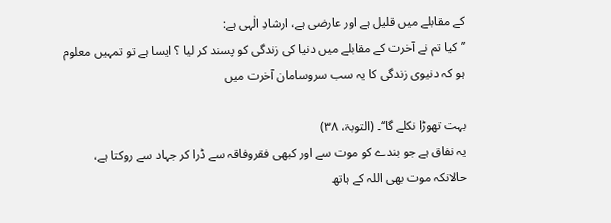کے مقابلے میں قلیل ہے اور عارضی ہے، ارشادِ الٰہی ہے:
’’کیا تم نے آخرت کے مقابلے میں دنیا کی زندگی کو پسند کر لیا ؟ ایسا ہے تو تمہیں معلوم ہو کہ دنیوی زندگی کا یہ سب سروسامان آخرت میں

بہت تھوڑا نکلے گا‘‘۔ (التوبۃ، ۳۸)
یہ نفاق ہے جو بندے کو موت سے اور کبھی فقروفاقہ سے ڈرا کر جہاد سے روکتا ہے، حالانکہ موت بھی اللہ کے ہاتھ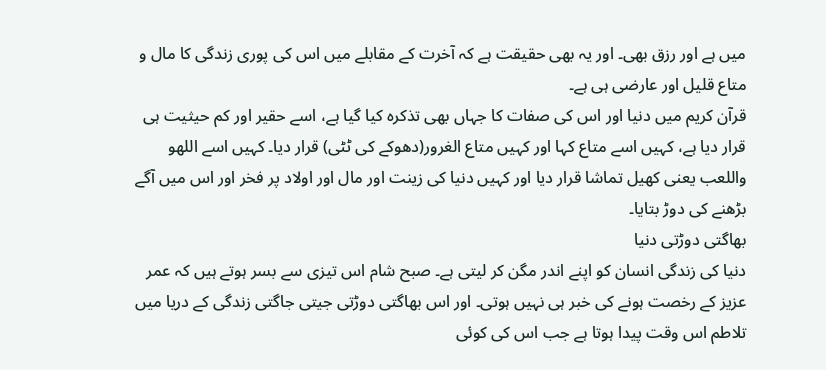میں ہے اور رزق بھی۔ اور یہ بھی حقیقت ہے کہ آخرت کے مقابلے میں اس کی پوری زندگی کا مال و متاع قلیل اور عارضی ہی ہے۔
قرآن کریم میں دنیا اور اس کی صفات کا جہاں بھی تذکرہ کیا گیا ہے، اسے حقیر اور کم حیثیت ہی قرار دیا ہے، کہیں اسے متاع کہا اور کہیں متاع الغرور(دھوکے کی ٹٹی) قرار دیا۔ کہیں اسے اللھو واللعب یعنی کھیل تماشا قرار دیا اور کہیں دنیا کی زینت اور مال اور اولاد پر فخر اور اس میں آگے بڑھنے کی دوڑ بتایا۔
بھاگتی دوڑتی دنیا
دنیا کی زندگی انسان کو اپنے اندر مگن کر لیتی ہے۔ صبح شام اس تیزی سے بسر ہوتے ہیں کہ عمر عزیز کے رخصت ہونے کی خبر ہی نہیں ہوتی۔ اور اس بھاگتی دوڑتی جیتی جاگتی زندگی کے دریا میں تلاطم اس وقت پیدا ہوتا ہے جب اس کی کوئی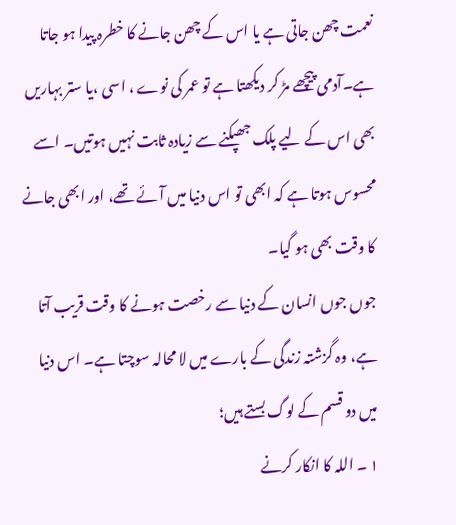نعمت چھن جاتی ہے یا اس کے چھن جانے کا خطرہ پیدا ہو جاتا ہے۔آدمی پیچھے مڑ کر دیکھتا ہے تو عمر کی نوے ، اسی ،یا ستر بہاریں بھی اس کے لیے پلک جھپکنے سے زیادہ ثابت نہیں ہوتیں۔ اسے محسوس ہوتا ہے کہ ابھی تو اس دنیا میں آئے تھے، اور ابھی جانے کا وقت بھی ہو گیا۔
جوں جوں انسان کے دنیا سے رخصت ہونے کا وقت قریب آتا ہے، وہ گزشتہ زندگی کے بارے میں لا محالہ سوچتا ہے۔ اس دنیا میں دو قسم کے لوگ بستے ہیں؛
۱ ۔ اللہ کا انکار کرنے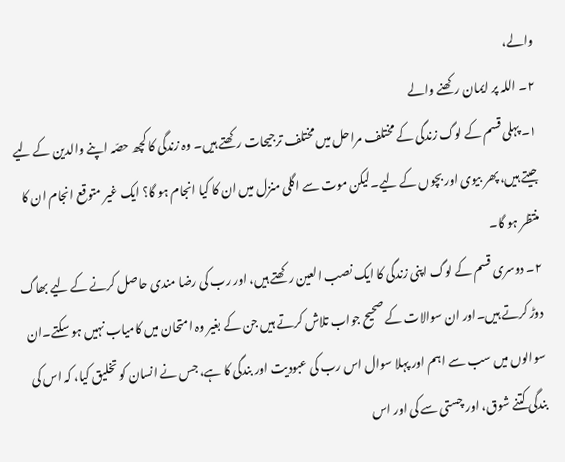والے،
۲۔ اللہ پر ایمان رکھنے والے
۱۔ پہلی قسم کے لوگ زندگی کے مختلف مراحل میں مختلف ترجیحات رکھتے ہیں۔ وہ زندگی کا کچھ حصّہ اپنے والدین کے لیے جیتے ہیں، پھر بیوی اور بچوں کے لیے۔لیکن موت سے اگلی منزل میں ان کا کیا انجام ہو گا؟ ایک غیر متوقع انجام ان کا منتظر ہو گا۔
۲۔ دوسری قسم کے لوگ اپنی زندگی کا ایک نصب العین رکھتے ہیں، اور رب کی رضا مندی حاصل کرنے کے لیے بھاگ دوڑ کرتے ہیں۔اور ان سوالات کے صحیح جواب تلاش کرتے ہیں جن کے بغیر وہ امتحان میں کامیاب نہیں ہو سکتے۔ان سوالوں میں سب سے اہم اور پہلا سوال اس رب کی عبودیت اور بندگی کا ہے، جس نے انسان کو تخلیق کیا، کہ اس کی بندگی کتنے شوق، اور چستی سے کی اور اس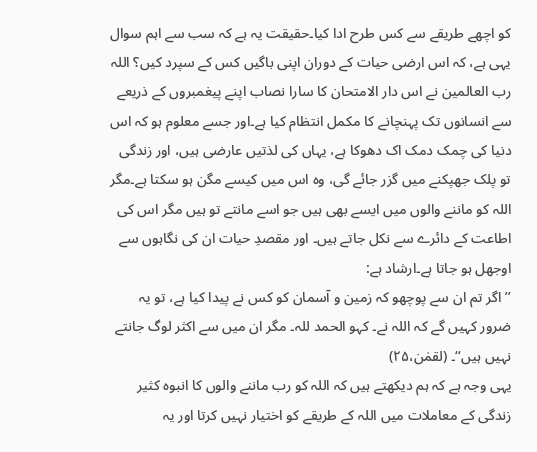کو اچھے طریقے سے کس طرح ادا کیا۔حقیقت یہ ہے کہ سب سے اہم سوال یہی ہے، کہ اس ارضی حیات کے دوران اپنی باگیں کس کے سپرد کیں؟ اللہ رب العالمین نے اس دار الامتحان کا سارا نصاب اپنے پیغمبروں کے ذریعے سے انسانوں تک پہنچانے کا مکمل انتظام کیا ہے۔اور جسے معلوم ہو کہ اس دنیا کی چمک دمک اک دھوکا ہے، یہاں کی لذتیں عارضی ہیں، اور زندگی تو پلک جھپکنے میں گزر جائے گی، وہ اس میں کیسے مگن ہو سکتا ہے۔مگر اللہ کو ماننے والوں میں ایسے بھی ہیں جو اسے مانتے تو ہیں مگر اس کی اطاعت کے دائرے سے نکل جاتے ہیں۔ اور مقصدِ حیات ان کی نگاہوں سے اوجھل ہو جاتا ہے۔ارشاد ہے:
’’اگر تم ان سے پوچھو کہ زمین و آسمان کو کس نے پیدا کیا ہے، تو یہ ضرور کہیں گے کہ اللہ نے۔ کہو الحمد للہ۔ مگر ان میں سے اکثر لوگ جانتے نہیں ہیں‘‘۔ (لقمٰن،۲۵)
یہی وجہ ہے کہ ہم دیکھتے ہیں کہ اللہ کو رب ماننے والوں کا انبوہ کثیر زندگی کے معاملات میں اللہ کے طریقے کو اختیار نہیں کرتا اور یہ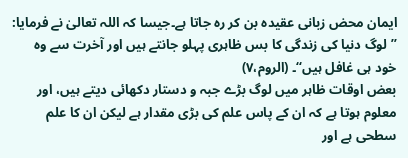ایمان محض زبانی عقیدہ بن کر رہ جاتا ہے۔جیسا کہ اللہ تعالیٰ نے فرمایا:
’’لوگ دنیا کی زندگی کا بس ظاہری پہلو جانتے ہیں اور آخرت سے وہ خود ہی غافل ہیں‘‘۔ (الروم،۷)
بعض اوقات ظاہر میں لوگ بڑے جبہ و دستار دکھائی دیتے ہیں، اور معلوم ہوتا ہے کہ ان کے پاس علم کی بڑی مقدار ہے لیکن ان کا علم سطحی ہے اور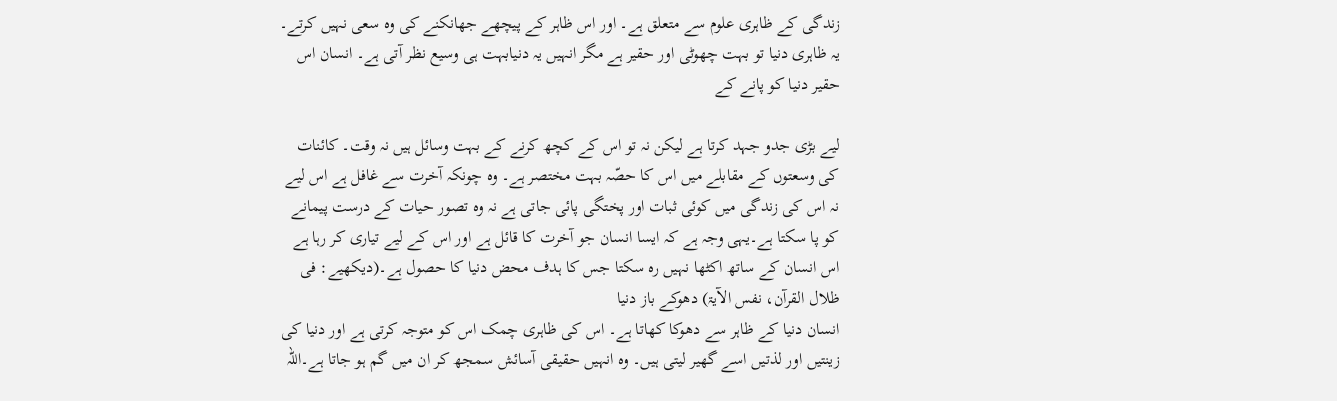زندگی کے ظاہری علوم سے متعلق ہے۔ اور اس ظاہر کے پیچھے جھانکنے کی وہ سعی نہیں کرتے۔ یہ ظاہری دنیا تو بہت چھوٹی اور حقیر ہے مگر انہیں یہ دنیابہت ہی وسیع نظر آتی ہے۔ انسان اس حقیر دنیا کو پانے کے

لیے بڑی جدو جہد کرتا ہے لیکن نہ تو اس کے کچھ کرنے کے بہت وسائل ہیں نہ وقت۔ کائنات کی وسعتوں کے مقابلے میں اس کا حصّہ بہت مختصر ہے۔ وہ چونکہ آخرت سے غافل ہے اس لیے نہ اس کی زندگی میں کوئی ثبات اور پختگی پائی جاتی ہے نہ وہ تصور حیات کے درست پیمانے کو پا سکتا ہے۔یہی وجہ ہے کہ ایسا انسان جو آخرت کا قائل ہے اور اس کے لیے تیاری کر رہا ہے اس انسان کے ساتھ اکٹھا نہیں رہ سکتا جس کا ہدف محض دنیا کا حصول ہے۔(دیکھیے: فی ظلال القرآن، نفس الآیۃ) دھوکے باز دنیا
انسان دنیا کے ظاہر سے دھوکا کھاتا ہے۔ اس کی ظاہری چمک اس کو متوجہ کرتی ہے اور دنیا کی زینتیں اور لذتیں اسے گھیر لیتی ہیں۔ وہ انہیں حقیقی آسائش سمجھ کر ان میں گم ہو جاتا ہے۔اللہ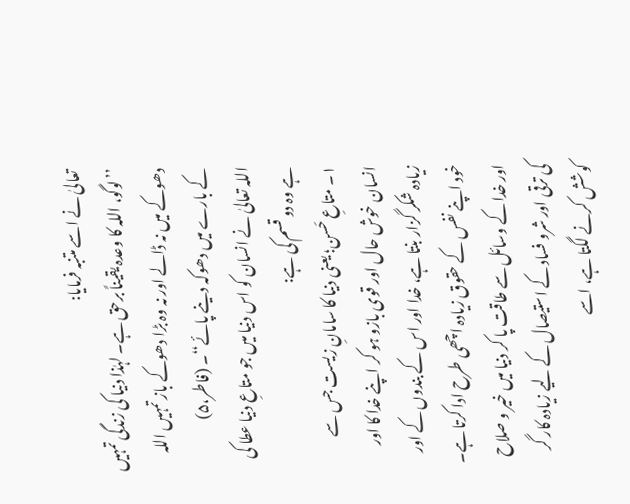تعالیٰ نے اسے متنبہ فرمایا:
’’لوگو، اللہ کا وعدہ یقیناً برحق ہے۔ لہٰذا دنیا کی زندگی تمہیں دھوکے میں نہ ڈالے اور نہ وہ بڑا دھوکے باز تمہیں اللہ کے بارے میں دھوکہ دینے پائے‘‘۔ (فاطر،۵)
اللہ تعالیٰ نے انسان کو اس دنیا میں جو متاعِ دنیا عطا کی ہے وہ دو قسم کی ہے:
۱۔ متاعِ حَسن؛ یعنی دنیا کا سامانِ زیست جس سے انسان خوش حال اور قوی بازو ہو کر اپنے خدا کا اور زیادہ شکر گزار بنتا ہے، خدا اور اس کے بندوں کے اور خود اپنے نفس کے حقوق زیادہ اچھی طرح ادا کرتا ہے۔ اور خدا کے وسائل سے طاقت پا کر دنیا میں خیر و صلاح کی ترقی اور شرو فساد کے استیصال کے لیے زیادہ کار گر کوشش کرنے لگتا ہے، اسے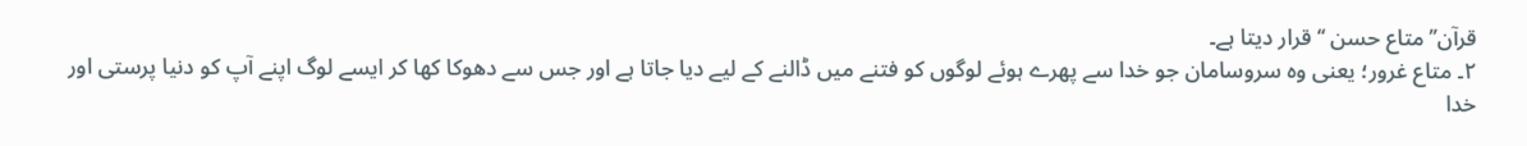قرآن’’متاع حسن ‘‘ قرار دیتا ہے۔
۲۔ متاع غرور؛ یعنی وہ سروسامان جو خدا سے پھرے ہوئے لوگوں کو فتنے میں ڈالنے کے لیے دیا جاتا ہے اور جس سے دھوکا کھا کر ایسے لوگ اپنے آپ کو دنیا پرستی اور خدا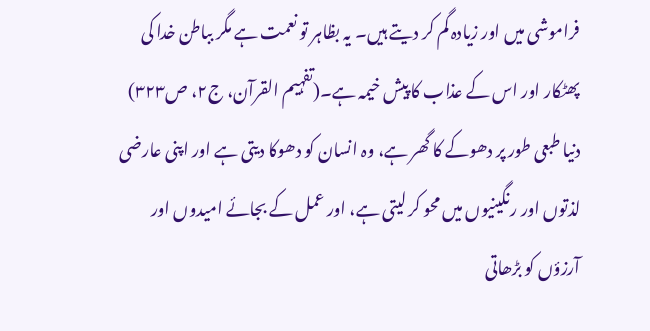فراموشی میں اور زیادہ گم کر دیتے ہیں۔ یہ بظاہر تو نعمت ہے مگر بباطن خدا کی پھٹکار اور اس کے عذاب کا پیش خیمہ ہے۔(تفہیم القرآن، ج۲، ص۳۲۳)
دنیا طبعی طور پر دھوکے کا گھر ہے، وہ انسان کو دھوکا دیتی ہے اور اپنی عارضی لذتوں اور رنگینیوں میں محو کر لیتی ہے، اور عمل کے بجائے امیدوں اور آرزؤں کو بڑھاتی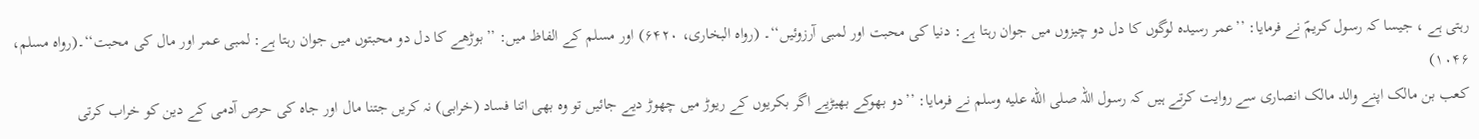رہتی ہے ، جیسا کہ رسول کریمؐ نے فرمایا: ’’عمر رسیدہ لوگوں کا دل دو چیزوں میں جوان رہتا ہے: دنیا کی محبت اور لمبی آرزوئیں‘‘۔ (رواہ البخاری، ۶۴۲۰) اور مسلم کے الفاظ میں: ’’بوڑھے کا دل دو محبتوں میں جوان رہتا ہے: لمبی عمر اور مال کی محبت‘‘۔(رواہ مسلم، ۱۰۴۶)
کعب بن مالک اپنے والد مالک انصاری سے روایت کرتے ہیں کہ رسول اللہ صلى الله عليه وسلم نے فرمایا: ’’دو بھوکے بھیڑیے اگر بکریوں کے ریوڑ میں چھوڑ دیے جائیں تو وہ بھی اتنا فساد (خرابی) نہ کریں جتنا مال اور جاہ کی حرص آدمی کے دین کو خراب کرتی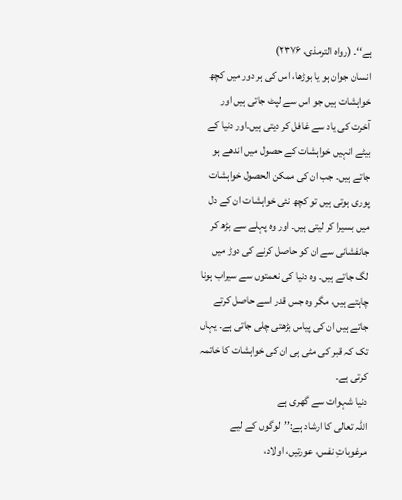ہے‘‘۔ (رواہ الترمذی، ۲۳۷۶)
انسان جوان ہو یا بوڑھا، اس کی ہر دور میں کچھ خواہشات ہیں جو اس سے لپٹ جاتی ہیں اور آخرت کی یاد سے غافل کر دیتی ہیں۔اور دنیا کے بیٹے انہیں خواہشات کے حصول میں اندھے ہو جاتے ہیں۔ جب ان کی ممکن الحصول خواہشات پوری ہوتی ہیں تو کچھ نئی خواہشات ان کے دل میں بسیرا کر لیتی ہیں۔ اور وہ پہلے سے بڑھ کر جانفشانی سے ان کو حاصل کرنے کی دوڑ میں لگ جاتے ہیں۔ وہ دنیا کی نعمتوں سے سیراب ہونا چاہتے ہیں، مگر وہ جس قدر اسے حاصل کرتے جاتے ہیں ان کی پیاس بڑھتی چلی جاتی ہے۔ یہاں تک کہ قبر کی مٹی ہی ان کی خواہشات کا خاتمہ کرتی ہے۔
دنیا شہوات سے گھری ہے
اللہ تعالی کا ارشاد ہے:’’لوگوں کے لیے مرغوباتِ نفس، عورتیں، اولاد،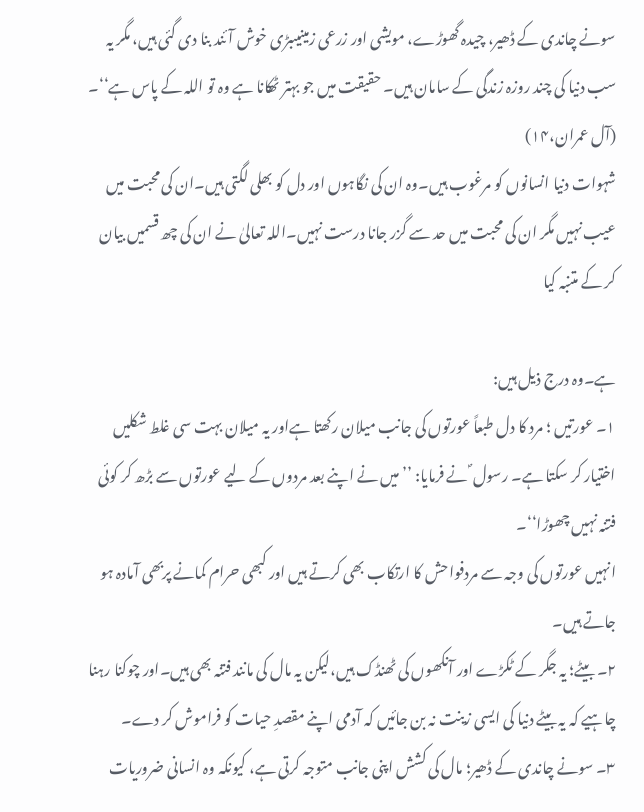سونے چاندی کے ڈھیر، چیدہ گھوڑے، مویشی اور زرعی زمینیںبڑی خوش آئند بنا دی گئی ہیں، مگر یہ سب دنیا کی چند روزہ زندگی کے سامان ہیں۔ حقیقت میں جو بہتر ٹھکانا ہے وہ تو اللہ کے پاس ہے‘‘۔ (آل عمران،۱۴)
شہوات دنیا انسانوں کو مرغوب ہیں۔وہ ان کی نگاہوں اور دل کو بھلی لگتی ہیں۔ان کی محبت میں عیب نہیں مگر ان کی محبت میں حد سے گزر جانا درست نہیں۔اللہ تعالیٰ نے ان کی چھ قسمیں بیان کر کے متنبہ کیا

ہے۔وہ درج ذیل ہیں:
۱۔ عورتیں ؛ مرد کا دل طبعاً عورتوں کی جانب میلان رکھتا ہےاور یہ میلان بہت سی غلط شکلیں اختیار کر سکتا ہے۔ رسول ؐ نے فرمایا: ’’میں نے اپنے بعد مردوں کے لیے عورتوں سے بڑھ کر کوئی فتنہ نہیں چھوڑا‘‘۔
انہیں عورتوں کی وجہ سے مردفواحش کا ارتکاب بھی کرتے ہیں اور کبھی حرام کمانے پربھی آمادہ ہو جاتے ہیں۔
۲۔ بیٹے؛ یہ جگر کے ٹکڑے اور آنکھوں کی ٹھنڈک ہیں،لیکن یہ مال کی مانند فتنہ بھی ہیں۔اور چوکنا رہنا چاہیے کہ یہ بیٹے دنیا کی ایسی زینت نہ بن جائیں کہ آدمی اپنے مقصدِ حیات کو فراموش کر دے۔
۳۔ سونے چاندی کے ڈھیر؛ مال کی کشش اپنی جانب متوجہ کرتی ہے، کیونکہ وہ انسانی ضروریات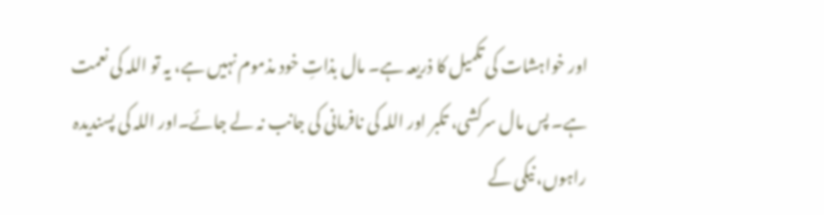اور خواہشات کی تکمیل کا ذریعہ ہے۔ مال بذاتِ خود مذموم نہیں ہے، یہ تو اللہ کی نعمت ہے۔ پس مال سرکشی، تکبر اور اللہ کی نافرمانی کی جانب نہ لے جائے۔اور اللہ کی پسندیدہ راہوں، نیکی کے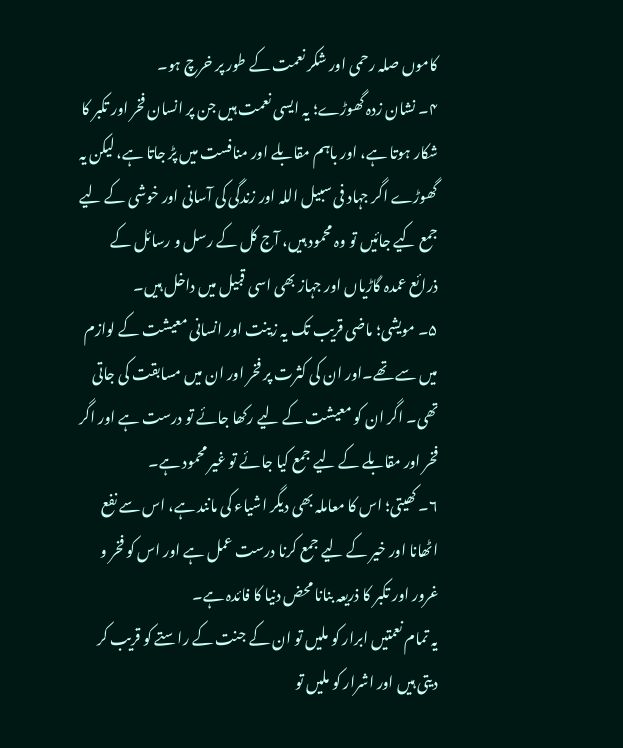کاموں صلہ رحمی اور شکر نعمت کے طور پر خرچ ہو۔
۴۔ نشان زدہ گھوڑے؛ یہ ایسی نعمت ہیں جن پر انسان فخر اور تکبر کا شکار ہوتا ہے، اور باہم مقابلے اور منافست میں پڑ جاتا ہے، لیکن یہ گھوڑے اگر جہاد فی سبیل اللہ اور زندگی کی آسانی اور خوشی کے لیے جمع کیے جائیں تو وہ محمود ہیں، آج کل کے رسل و رسائل کے ذرائع عمدہ گاڑیاں اور جہاز بھی اسی قبیل میں داخل ہیں۔
۵۔ مویشی؛ ماضی قریب تک یہ زینت اور انسانی معیشت کے لوازم میں سے تھے۔اور ان کی کثرت پر فخر اور ان میں مسابقت کی جاتی تھی۔ اگر ان کو معیشت کے لیے رکھا جائے تو درست ہے اور اگر فخر اور مقابلے کے لیے جمع کیا جائے تو غیر محمود ہے۔
۶۔ کھیتی؛ اس کا معاملہ بھی دیگر اشیاء کی مانند ہے، اس سے نفع اٹھانا اور خیر کے لیے جمع کرنا درست عمل ہے اور اس کو فخر و غرور اور تکبر کا ذریعہ بنانا محض دنیا کا فائدہ ہے۔
یہ تمام نعمتیں ابرار کو ملیں تو ان کے جنت کے راستے کو قریب کر دیتی ہیں اور اشرار کو ملیں تو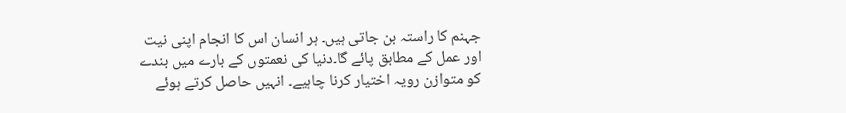جہنم کا راستہ بن جاتی ہیں۔ ہر انسان اس کا انجام اپنی نیت اور عمل کے مطابق پائے گا۔دنیا کی نعمتوں کے بارے میں بندے کو متوازن رویہ اختیار کرنا چاہیے۔ انہیں حاصل کرتے ہوئے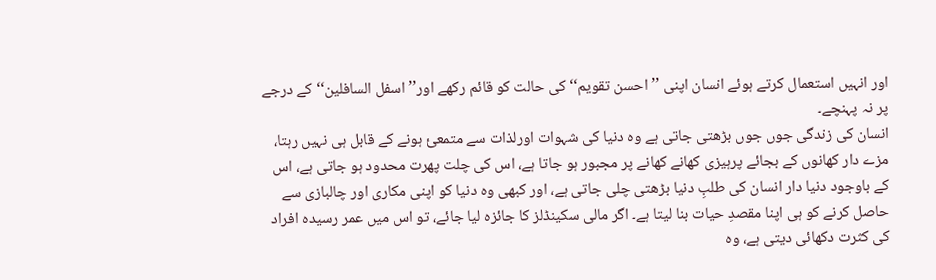اور انہیں استعمال کرتے ہوئے انسان اپنی ’’احسن تقویم‘‘ کی حالت کو قائم رکھے اور’’ اسفل السافلین‘‘ کے درجے پر نہ پہنچے۔
انسان کی زندگی جوں جوں بڑھتی جاتی ہے وہ دنیا کی شہوات اورلذات سے متمعئ ہونے کے قابل ہی نہیں رہتا، مزے دار کھانوں کے بجائے پرہیزی کھانے کھانے پر مجبور ہو جاتا ہے، اس کی چلت پھرت محدود ہو جاتی ہے، اس کے باوجود دنیا دار انسان کی طلبِ دنیا بڑھتی چلی جاتی ہے، اور کبھی وہ دنیا کو اپنی مکاری اور چالبازی سے حاصل کرنے کو ہی اپنا مقصدِ حیات بنا لیتا ہے۔ اگر مالی سکینڈلز کا جائزہ لیا جائے، تو اس میں عمر رسیدہ افراد کی کثرت دکھائی دیتی ہے، وہ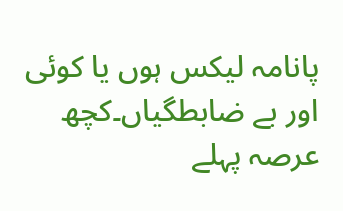پانامہ لیکس ہوں یا کوئی اور بے ضابطگیاں۔کچھ عرصہ پہلے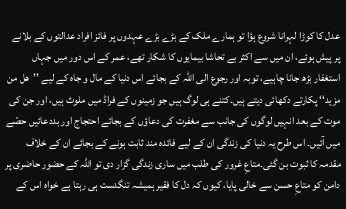عدل کا کوڑا لہرانا شروع ہؤا تو ہمارے ملک کے بڑے بڑے عہدوں پر فائز افراد عدالتوں کے بلانے پر پیش ہوئے، ان میں سے اکثر بے تحاشا بیمایوں کا شکار تھے، عمر کے اس دور میں جہاں استغفار بڑھ جانا چاہیے، توبہ اور رجوع الی اللہ کے بجائے اس دنیا کے مال و جاہ کے لیے ’’ھل من مزید‘‘ پکارتے دکھائی دیتے ہیں۔کتنے ہی لوگ ہیں جو زمینوں کے فراڈ میں ملوث ہیں، اور جن کی موت کے بعد انہیں لوگوں کی جانب سے مغفرت کی دعاؤں کے بجائے احتجاج اور بددعائیں حصّے میں آئیں۔ اس طرح یہ دنیا کی زندگی ان کے لیے فائدہ مند ثابت ہونے کے بجائے ان کے خلاف مقدمہ کا ثبوت بن گئی۔متاعِ غرور کی طلب میں ساری زندگی گزار دی تو اللہ کے حضور حاضری پر دامن کو متاعِ حسن سے خالی پایا، کیوں کہ دل کا فقیر ہمیشہ تنگدست ہی رہتا ہے خواہ اس کے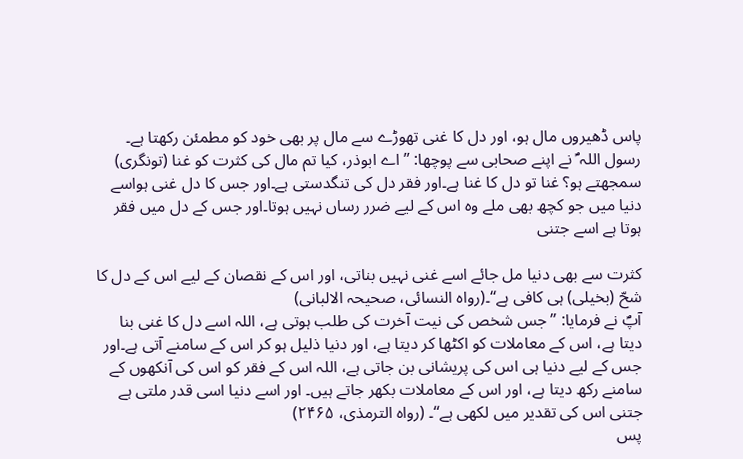پاس ڈھیروں مال ہو، اور دل کا غنی تھوڑے سے مال پر بھی خود کو مطمئن رکھتا ہے۔
رسول اللہ ؐ نے اپنے صحابی سے پوچھا: ’’اے ابوذر، کیا تم مال کی کثرت کو غنا (تونگری) سمجھتے ہو؟ غنا تو دل کا غنا ہے۔اور فقر دل کی تنگدستی ہے۔اور جس کا دل غنی ہواسے دنیا میں جو کچھ بھی ملے وہ اس کے لیے ضرر رساں نہیں ہوتا۔اور جس کے دل میں فقر ہوتا ہے اسے جتنی

کثرت سے بھی دنیا مل جائے اسے غنی نہیں بناتی، اور اس کے نقصان کے لیے اس کے دل کا شحّ (بخیلی) ہی کافی ہے‘‘۔(رواہ النسائی، صحیحہ الالبانی)
آپؐ نے فرمایا: ’’جس شخص کی نیت آخرت کی طلب ہوتی ہے، اللہ اسے دل کا غنی بنا دیتا ہے، اس کے معاملات کو اکٹھا کر دیتا ہے، اور دنیا ذلیل ہو کر اس کے سامنے آتی ہے۔اور جس کے لیے دنیا ہی اس کی پریشانی بن جاتی ہے، اللہ اس کے فقر کو اس کی آنکھوں کے سامنے رکھ دیتا ہے، اور اس کے معاملات بکھر جاتے ہیں۔ اور اسے دنیا اسی قدر ملتی ہے جتنی اس کی تقدیر میں لکھی ہے‘‘۔ (رواہ الترمذی، ۲۴۶۵)
پس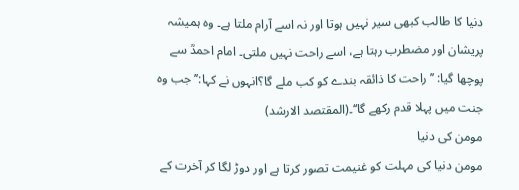دنیا کا طالب کبھی سیر نہیں ہوتا اور نہ اسے آرام ملتا ہے۔ وہ ہمیشہ پریشان اور مضطرب رہتا ہے، اسے راحت نہیں ملتی۔ امام احمدؒ سے پوچھا گیا: ’’راحت کا ذائقہ بندے کو کب ملے گا؟انہوں نے کہا:’’جب وہ جنت میں پہلا قدم رکھے گا‘‘۔(المقتصد الارشد)
مومن کی دنیا
مومن دنیا کی مہلت کو غنیمت تصور کرتا ہے اور دوڑ لگا کر آخرت کے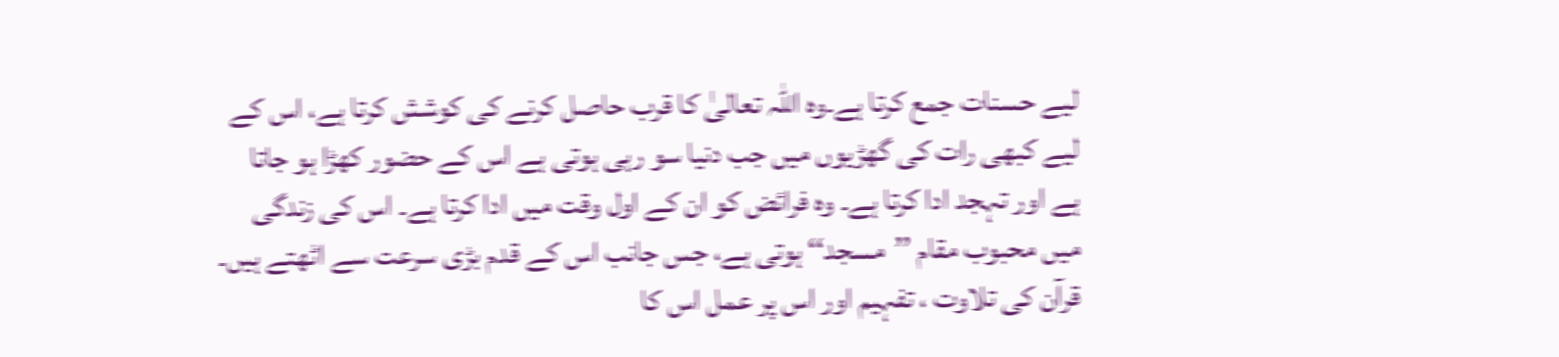لیے حسنات جمع کرتا ہے۔وہ اللہ تعالیٰ کا قرب حاصل کرنے کی کوشش کرتا ہے، اس کے لیے کبھی رات کی گھڑیوں میں جب دنیا سو رہی ہوتی ہے اس کے حضور کھڑا ہو جاتا ہے اور تہجد ادا کرتا ہے۔ وہ فرائض کو ان کے اول وقت میں ادا کرتا ہے۔ اس کی زندگی میں محبوب مقام ’’مسجد‘‘ ہوتی ہے، جس جانب اس کے قدم بڑی سرعت سے اٹھتے ہیں۔ قرآن کی تلاوت ، تفہیم اور اس پر عمل اس کا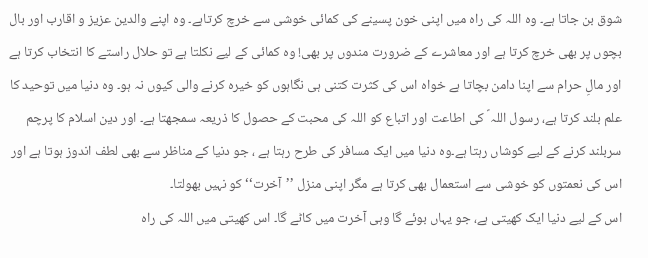شوق بن جاتا ہے۔ وہ اللہ کی راہ میں اپنی خون پسینے کی کمائی خوشی سے خرچ کرتاہے۔ وہ اپنے والدین عزیز و اقارب اور بال بچوں پر بھی خرچ کرتا ہے اور معاشرے کے ضرورت مندوں پر بھی! وہ کمائی کے لیے نکلتا ہے تو حلال راستے کا انتخاب کرتا ہے اور مالِ حرام سے اپنا دامن بچاتا ہے خواہ اس کی کثرت کتنی ہی نگاہوں کو خیرہ کرنے والی کیوں نہ ہو۔ وہ دنیا میں توحید کا علم بلند کرتا ہے، رسول اللہ ؐ کی اطاعت اور اتباع کو اللہ کی محبت کے حصول کا ذریعہ سمجھتا ہے۔ اور دین اسلام کا پرچم سربلند کرنے کے لیے کوشاں رہتا ہے۔وہ دنیا میں ایک مسافر کی طرح رہتا ہے ، جو دنیا کے مناظر سے بھی لطف اندوز ہوتا ہے اور اس کی نعمتوں کو خوشی سے استعمال بھی کرتا ہے مگر اپنی منزل ’’آخرت‘‘ کو نہیں بھولتا۔
اس کے لیے دنیا ایک کھیتی ہے، جو یہاں بوئے گا وہی آخرت میں کاٹے گا۔ اس کھیتی میں اللہ کی راہ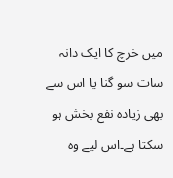میں خرچ کا ایک دانہ سات سو گنا یا اس سے بھی زیادہ نفع بخش ہو سکتا ہے۔اس لیے وہ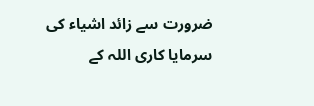ضرورت سے زائد اشیاء کی سرمایا کاری اللہ کے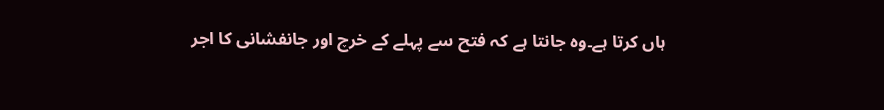ہاں کرتا ہے۔وہ جانتا ہے کہ فتح سے پہلے کے خرچ اور جانفشانی کا اجر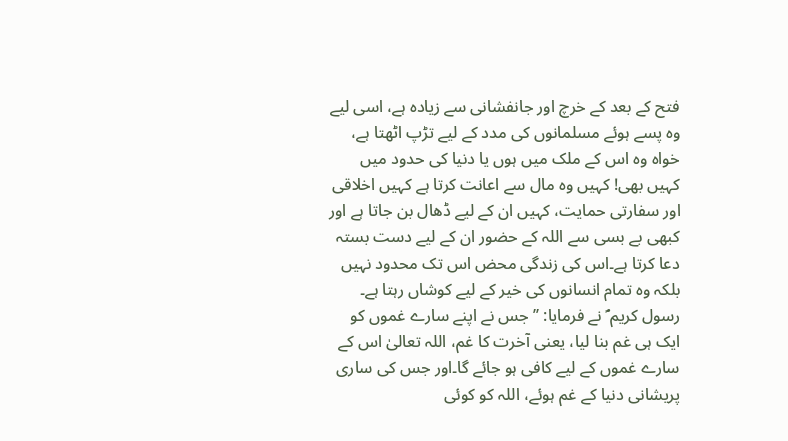فتح کے بعد کے خرچ اور جانفشانی سے زیادہ ہے، اسی لیے وہ پسے ہوئے مسلمانوں کی مدد کے لیے تڑپ اٹھتا ہے، خواہ وہ اس کے ملک میں ہوں یا دنیا کی حدود میں کہیں بھی! کہیں وہ مال سے اعانت کرتا ہے کہیں اخلاقی اور سفارتی حمایت، کہیں ان کے لیے ڈھال بن جاتا ہے اور کبھی بے بسی سے اللہ کے حضور ان کے لیے دست بستہ دعا کرتا ہے۔اس کی زندگی محض اس تک محدود نہیں بلکہ وہ تمام انسانوں کی خیر کے لیے کوشاں رہتا ہے۔
رسول کریم ؐ نے فرمایا: ’’جس نے اپنے سارے غموں کو ایک ہی غم بنا لیا، یعنی آخرت کا غم، اللہ تعالیٰ اس کے سارے غموں کے لیے کافی ہو جائے گا۔اور جس کی ساری پریشانی دنیا کے غم ہوئے، اللہ کو کوئی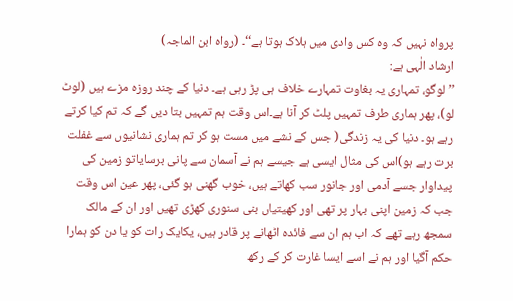پرواہ نہیں کہ وہ کس وادی میں ہلاک ہوتا ہے‘‘۔ (رواہ ابن الماجہ)
ارشاد الٰہی ہے:
’’لوگو، تمہاری یہ بغاوت تمہارے خلاف ہی پڑ رہی ہے۔ دنیا کے چند روزہ مزے ہیں (لوٹ لو)، پھر ہماری طرف تمہیں پلٹ کر آنا ہے۔اس وقت ہم تمہیں بتا دیں گے کہ تم کیا کرتے رہے ہو۔ دنیا کی یہ زندگی( جس کے نشے میں مست ہو کر تم ہماری نشانیوں سے غفلت برت رہے ہو)اس کی مثال ایسی ہے جیسے ہم نے آسمان سے پانی برسایاتو زمین کی پیداوار جسے آدمی اور جانور سب کھاتے ہیں، خوب گھنی ہو گئی، پھر عین اس وقت جب کہ زمین اپنی بہار پر تھی اور کھیتیاں بنی سنوری کھڑی تھیں اور ان کے مالک سمجھ رہے تھے کہ اب ہم ان سے فائدہ اٹھانے پر قادر ہیں، یکایک رات کو یا دن کو ہمارا حکم آگیا اور ہم نے اسے ایسا غارت کر کے رکھ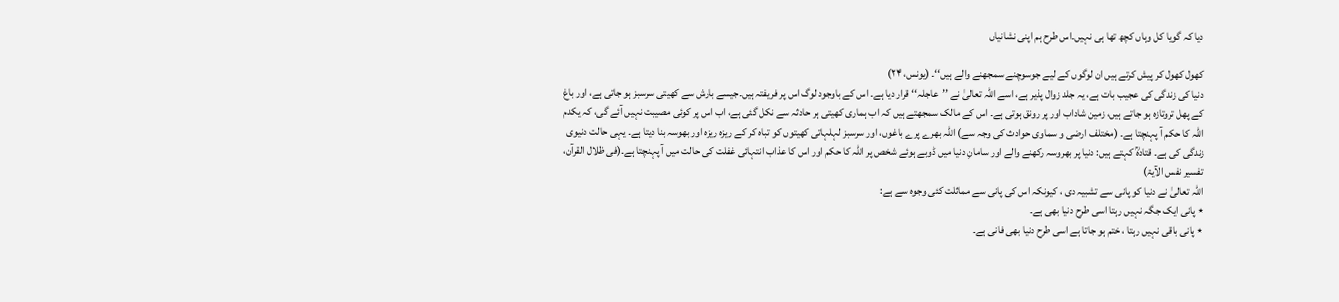دیا کہ گویا کل وہاں کچھ تھا ہی نہیں۔اس طرح ہم اپنی نشانیاں

کھول کھول کر پیش کرتے ہیں ان لوگوں کے لیے جوسوچنے سمجھنے والے ہیں‘‘۔ (یونس، ۲۴)
دنیا کی زندگی کی عجیب بات ہے، یہ جلد زوال پذیر ہے، اسے اللہ تعالیٰ نے ’’عاجلہ‘‘ قرار دیا ہے۔ اس کے باوجود لوگ اس پر فریفتہ ہیں۔جیسے بارش سے کھیتی سرسبز ہو جاتی ہے، اور باغ کے پھل تروتازہ ہو جاتے ہیں، زمین شاداب اور پر رونق ہوتی ہے۔ اس کے مالک سمجھتے ہیں کہ اب ہماری کھیتی ہر حادثہ سے نکل گئی ہے، اب اس پر کوئی مصیبت نہیں آئے گی، کہ یکدم اللہ کا حکم آ پہنچتا ہے۔ (مختلف ارضی و سماوی حوادث کی وجہ سے) اللہ بھرے پرے باغوں، اور سرسبز لہلہاتی کھیتوں کو تباہ کر کے ریزہ ریزہ اور بھوسہ بنا دیتا ہے۔ یہی حالت دنیوی زندگی کی ہے۔ قتادہؒ کہتے ہیں: دنیا پر بھروسہ رکھنے والے اور سامانِ دنیا میں ڈوبے ہوئے شخص پر اللہ کا حکم اور اس کا عذاب انتہائی غفلت کی حالت میں آ پہنچتا ہے۔(فی ظلال القرآن، تفسیر نفس الآیۃ)
اللہ تعالیٰ نے دنیا کو پانی سے تشبیہ دی ، کیونکہ اس کی پانی سے مماثلت کئی وجوہ سے ہے:
٭ پانی ایک جگہ نہیں رہتا اسی طرح دنیا بھی ہے۔
٭ پانی باقی نہیں رہتا ، ختم ہو جاتا ہے اسی طرح دنیا بھی فانی ہے۔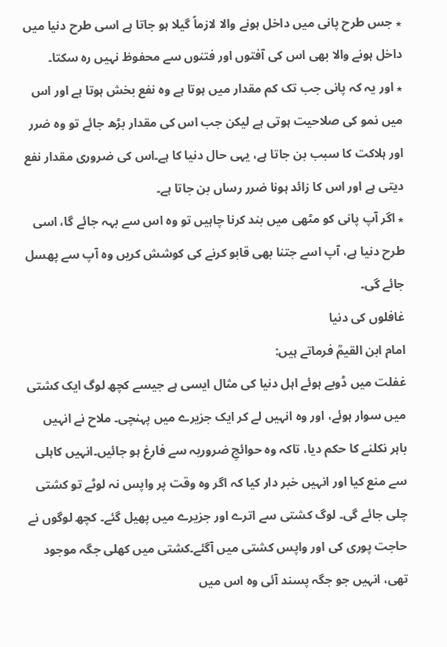٭ جس طرح پانی میں داخل ہونے والا لازماً گیلا ہو جاتا ہے اسی طرح دنیا میں داخل ہونے والا بھی اس کی آفتوں اور فتنوں سے محفوظ نہیں رہ سکتا۔
٭ اور یہ کہ پانی جب تک کم مقدار میں ہوتا ہے وہ نفع بخش ہوتا ہے اور اس میں نمو کی صلاحیت ہوتی ہے لیکن جب اس کی مقدار بڑھ جائے تو وہ ضرر اور ہلاکت کا سبب بن جاتا ہے، یہی حال دنیا کا ہے۔اس کی ضروری مقدار نفع دیتی ہے اور اس کا زائد ہونا ضرر رساں بن جاتا ہے۔
٭ اگر آپ پانی کو مٹھی میں بند کرنا چاہیں تو وہ اس سے بہہ جائے گا، اسی طرح دنیا ہے، آپ اسے جتنا بھی قابو کرنے کی کوشش کریں وہ آپ سے پھسل جائے گی۔
غافلوں کی دنیا
امام ابن القیمؒ فرماتے ہیں:
غفلت میں ڈوبے ہوئے اہل دنیا کی مثال ایسی ہے جیسے کچھ لوگ ایک کشتی میں سوار ہوئے، اور وہ انہیں لے کر ایک جزیرے میں پہنچی۔ ملاح نے انہیں باہر نکلنے کا حکم دیا، تاکہ وہ حوائجِ ضروریہ سے فارغ ہو جائیں۔انہیں کاہلی سے منع کیا اور انہیں خبر دار کیا کہ اگر وہ وقت پر واپس نہ لوٹے تو کشتی چلی جائے گی۔ لوگ کشتی سے اترے اور جزیرے میں پھیل گئے۔ کچھ لوگوں نے حاجت پوری کی اور واپس کشتی میں آگئے۔کشتی میں کھلی جگہ موجود تھی، انہیں جو جگہ پسند آئی وہ اس میں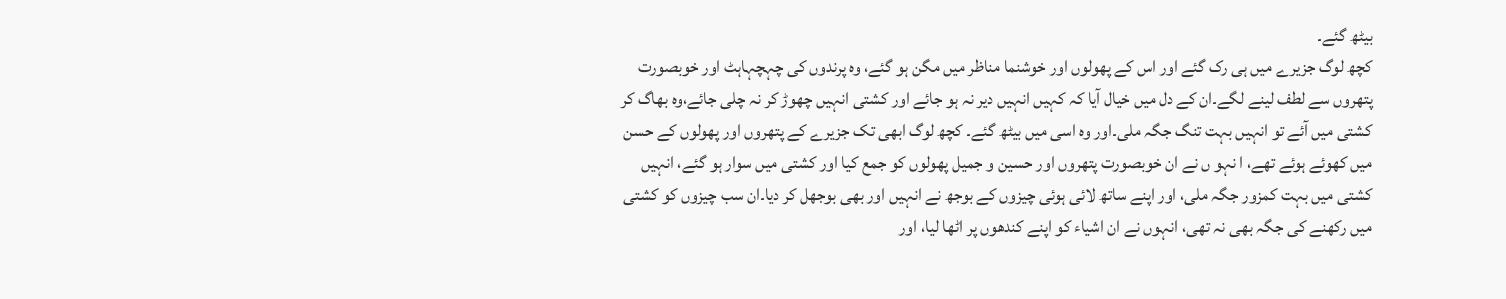بیٹھ گئے۔
کچھ لوگ جزیرے میں ہی رک گئے اور اس کے پھولوں اور خوشنما مناظر میں مگن ہو گئے، وہ پرندوں کی چہچہاہٹ اور خوبصورت پتھروں سے لطف لینے لگے۔ان کے دل میں خیال آیا کہ کہیں انہیں دیر نہ ہو جائے اور کشتی انہیں چھوڑ کر نہ چلی جائے،وہ بھاگ کر کشتی میں آئے تو انہیں بہت تنگ جگہ ملی۔اور وہ اسی میں بیٹھ گئے۔ کچھ لوگ ابھی تک جزیرے کے پتھروں اور پھولوں کے حسن میں کھوئے ہوئے تھے، ا نہو ں نے ان خوبصورت پتھروں اور حسین و جمیل پھولوں کو جمع کیا اور کشتی میں سوار ہو گئے، انہیں کشتی میں بہت کمزور جگہ ملی، اور اپنے ساتھ لائی ہوئی چیزوں کے بوجھ نے انہیں اور بھی بوجھل کر دیا۔ان سب چیزوں کو کشتی میں رکھنے کی جگہ بھی نہ تھی، انہوں نے ان اشیاء کو اپنے کندھوں پر اٹھا لیا، اور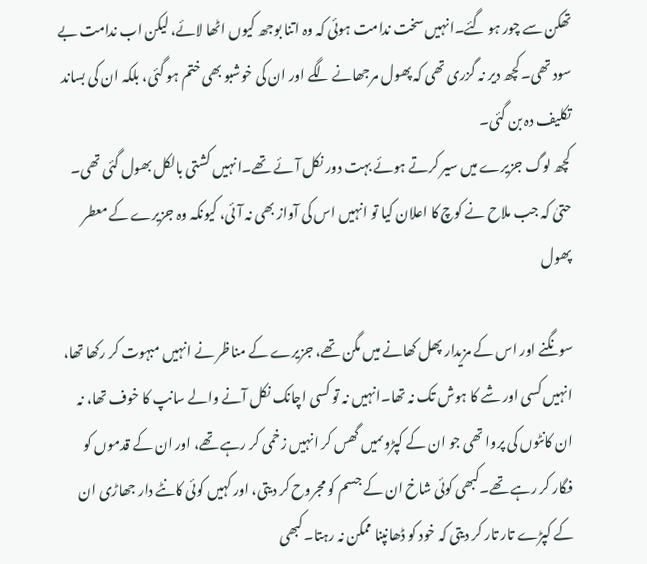تھکن سے چور ہو گئے۔انہیں سخت ندامت ہوئی کہ وہ اتنا بوجھ کیوں اٹھا لائے، لیکن اب ندامت بے سود تھی۔کچھ دیر نہ گزری تھی کہ پھول مرجھانے لگے اور ان کی خوشبو بھی ختم ہو گئی، بلکہ ان کی بساند تکلیف دہ بن گئی۔
کچھ لوگ جزیرے میں سیر کرتے ہوئے بہت دور نکل آئے تھے۔انہیں کشتی بالکل بھول گئی تھی۔ حتیٰ کہ جب ملاح نے کوچ کا اعلان کیا تو انہیں اس کی آواز بھی نہ آئی، کیونکہ وہ جزیرے کے معطر پھول

سونگنے اور اس کے مزیدار پھل کھانے میں مگن تھے، جزیرے کے مناظر نے انہیں مبہوت کر رکھا تھا، انہیں کسی اور شے کا ہوش تک نہ تھا۔انہیں نہ تو کسی اچانک نکل آنے والے سانپ کا خوف تھا، نہ ان کانٹوں کی پروا تھی جو ان کے کپڑوںمیں گھس کر انہیں زخمی کر رہے تھے، اور ان کے قدموں کو فگار کر رہے تھے۔کبھی کوئی شاخ ان کے جسم کو مجروح کر دیتی، اور کہیں کوئی کانٹے دار جھاڑی ان کے کپڑے تار تار کر دیتی کہ خود کو ڈھانپنا ممکن نہ رہتا۔کبھی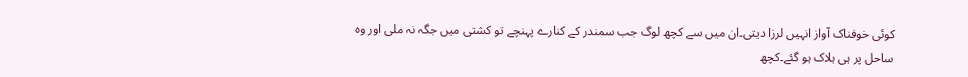کوئی خوفناک آواز انہیں لرزا دیتی۔ان میں سے کچھ لوگ جب سمندر کے کنارے پہنچے تو کشتی میں جگہ نہ ملی اور وہ ساحل پر ہی ہلاک ہو گئے۔کچھ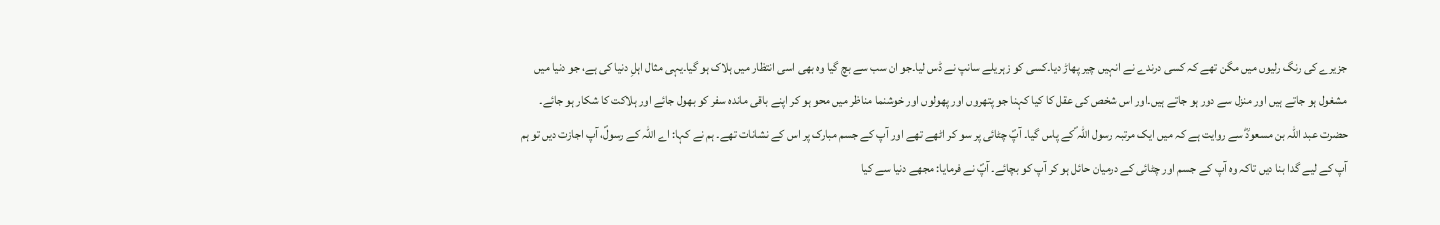جزیرے کی رنگ رلیوں میں مگن تھے کہ کسی درندے نے انہیں چیر پھاڑ دیا۔کسی کو زہریلے سانپ نے ڈس لیا۔جو ان سب سے بچ گیا وہ بھی اسی انتظار میں ہلاک ہو گیا۔یہی مثال اہلِ دنیا کی ہے، جو دنیا میں مشغول ہو جاتے ہیں اور منزل سے دور ہو جاتے ہیں۔اور اس شخص کی عقل کا کیا کہنا جو پتھروں اور پھولوں اور خوشنما مناظر میں محو ہو کر اپنے باقی ماندہ سفر کو بھول جائے اور ہلاکت کا شکار ہو جائے۔
حضرت عبد اللہ بن مسعودؓ سے روایت ہے کہ میں ایک مرتبہ رسول اللہ ؐکے پاس گیا۔ آپؐ چٹائی پر سو کر اٹھے تھے اور آپ کے جسم مبارک پر اس کے نشانات تھے۔ ہم نے کہا: اے اللہ کے رسولؐ، آپ اجازت دیں تو ہم آپ کے لیے گدا بنا دیں تاکہ وہ آپ کے جسم اور چٹائی کے درمیان حائل ہو کر آپ کو بچائے۔ آپؐ نے فرمایا: مجھے دنیا سے کیا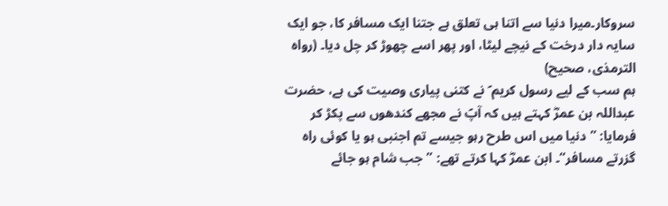سروکار۔میرا دنیا سے اتنا ہی تعلق ہے جتنا ایک مسافر کا، جو ایک سایہ دار درخت کے نیچے لیٹا، اور پھر اسے چھوڑ کر چل دیا۔ (رواہ الترمذی، صحیح)
ہم سب کے لیے رسول کریم ؐ نے کتنی پیاری وصیت کی ہے، حضرت عبداللہ بن عمرؓ کہتے ہیں کہ آپؐ نے مجھے کندھوں سے پکڑ کر فرمایا: ’’دنیا میں اس طرح رہو جیسے تم اجنبی ہو یا کوئی راہ گزرتے مسافر‘‘۔ ابن عمرؓ کہا کرتے تھے: ’’جب شام ہو جائے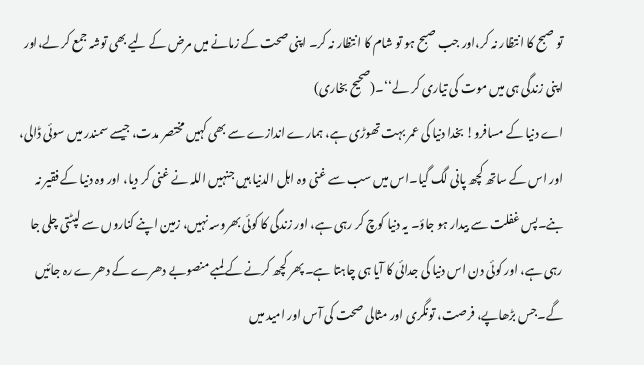تو صبح کا انتظار نہ کر،اور جب صبح ہو تو شام کا انتظار نہ کر۔ اپنی صحت کے زمانے میں مرض کے لیے بھی توشہ جمع کر لے،اور اپنی زندگی ہی میں موت کی تیاری کر لے‘‘۔(صحیح بخاری)
اے دنیا کے مسافرو! بخدا دنیا کی عمر بہت تھوڑی ہے، ہمارے اندازے سے بھی کہیں مختصر مدت، جیسے سمندر میں سوئی ڈالی، اور اس کے ساتھ کچھ پانی لگ گیا۔اس میں سب سے غنی وہ اہل الدنیا ہیں جنہیں اللہ نے غنی کر دیا، اور وہ دنیا کے فقیر نہ بنے۔پس غفلت سے بیدار ہو جاؤ۔ یہ دنیا کوچ کر رہی ہے، اور زندگی کا کوئی بھروسہ نہیں، زمین اپنے کناروں سے لپٹتی چلی جا رہی ہے، اور کوئی دن اس دنیا کی جدائی کا آیا ہی چاہتا ہے۔ پھر کچھ کرنے کے لمبے منصوبے دھرے کے دھرے رہ جائیں گے۔جس بڑھاپے، فرصت، تونگری اور مثالی صحت کی آس اور امید میں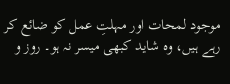موجود لمحات اور مہلتِ عمل کو ضائع کر رہے ہیں، وہ شاید کبھی میسر نہ ہو۔ روز و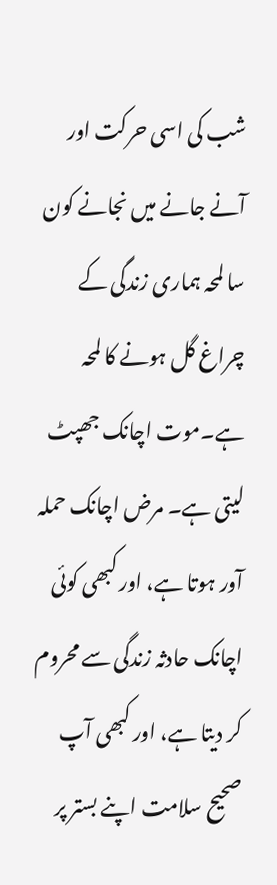شب کی اسی حرکت اور آنے جانے میں نجانے کون سا لمحہ ہماری زندگی کے چراغ گل ہونے کا لمحہ ہے۔موت اچانک جھپٹ لیتی ہے۔ مرض اچانک حملہ آور ہوتا ہے، اور کبھی کوئی اچانک حادثہ زندگی سے محروم کر دیتا ہے، اور کبھی آپ صحیح سلامت اپنے بستر پر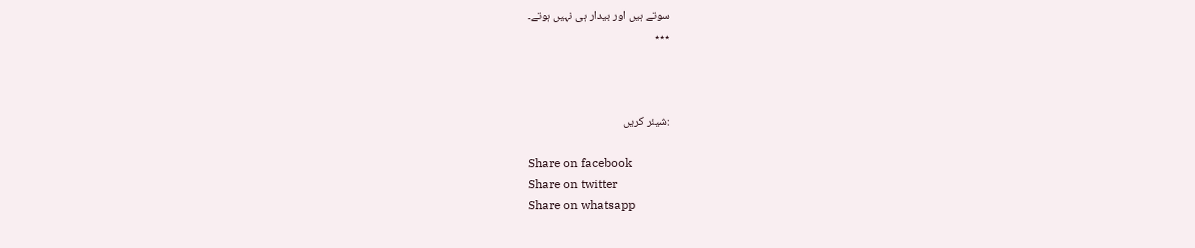سوتے ہیں اور بیدار ہی نہیں ہوتے۔
٭٭٭



:شیئر کریں

Share on facebook
Share on twitter
Share on whatsapp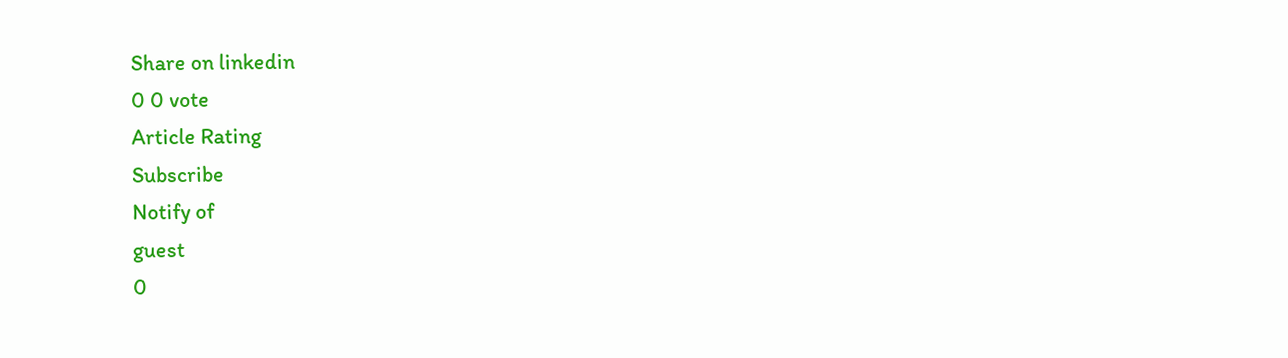Share on linkedin
0 0 vote
Article Rating
Subscribe
Notify of
guest
0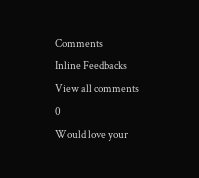Comments
Inline Feedbacks
View all comments
0
Would love your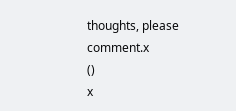thoughts, please comment.x
()
x